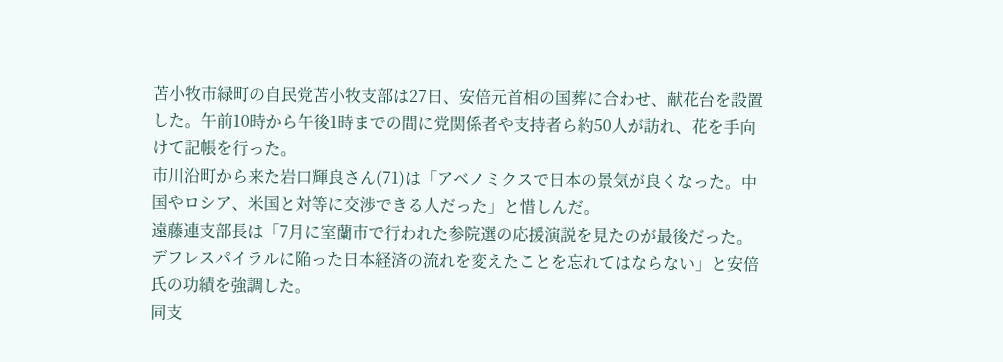苫小牧市緑町の自民党苫小牧支部は27日、安倍元首相の国葬に合わせ、献花台を設置した。午前10時から午後1時までの間に党関係者や支持者ら約50人が訪れ、花を手向けて記帳を行った。
市川沿町から来た岩口輝良さん(71)は「アベノミクスで日本の景気が良くなった。中国やロシア、米国と対等に交渉できる人だった」と惜しんだ。
遠藤連支部長は「7月に室蘭市で行われた参院選の応援演説を見たのが最後だった。デフレスパイラルに陥った日本経済の流れを変えたことを忘れてはならない」と安倍氏の功績を強調した。
同支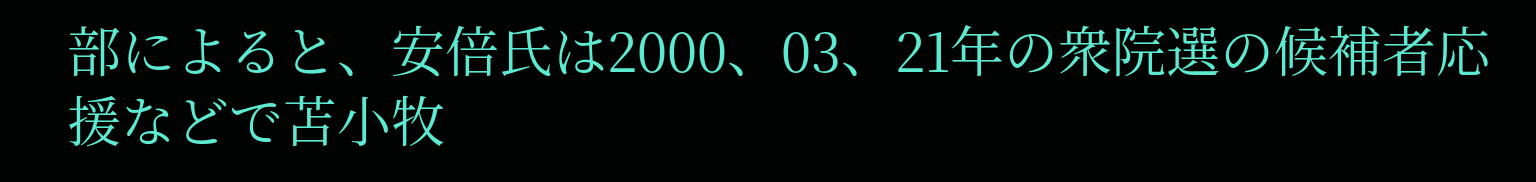部によると、安倍氏は2000、03、21年の衆院選の候補者応援などで苫小牧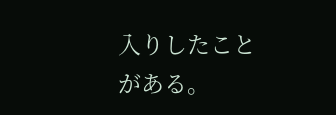入りしたことがある。